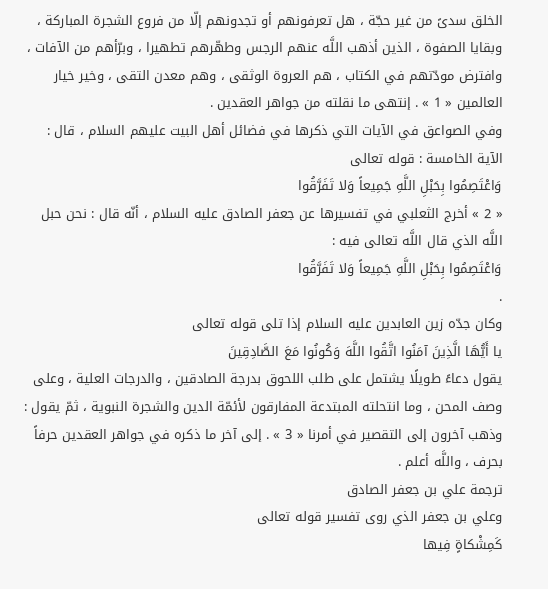الخلق سدىً من غير حجّة ، هل تعرفونهم أو تجدونهم إلّا من فروع الشجرة المباركة ، وبقايا الصفوة ، الذين أذهب اللَّه عنهم الرجس وطهّرهم تطهيرا ، وبرّأهم من الآفات ، وافترض مودّتهم في الكتاب ، هم العروة الوثقى ، وهم معدن التقى ، وخير خيار العالمين « 1 » . إنتهى ما نقلته من جواهر العقدين .
وفي الصواعق في الآيات التي ذكرها في فضائل أهل البيت عليهم السلام ، قال : الآية الخامسة : قوله تعالى
وَاعْتَصِمُوا بِحَبْلِ اللَّهِ جَمِيعاً وَلا تَفَرَّقُوا
« 2 » أخرج الثعلبي في تفسيرها عن جعفر الصادق عليه السلام ، أنّه قال : نحن حبل اللَّه الذي قال اللَّه تعالى فيه :
وَاعْتَصِمُوا بِحَبْلِ اللَّهِ جَمِيعاً وَلا تَفَرَّقُوا
.
وكان جدّه زين العابدين عليه السلام إذا تلى قوله تعالى
يا أَيُّهَا الَّذِينَ آمَنُوا اتَّقُوا اللَّهَ وَكُونُوا مَعَ الصَّادِقِينَ
يقول دعاءً طويلًا يشتمل على طلب اللحوق بدرجة الصادقين ، والدرجات العلية ، وعلى وصف المحن ، وما انتحلته المبتدعة المفارقون لأئمّة الدين والشجرة النبوية ، ثمّ يقول : وذهب آخرون إلى التقصير في أمرنا « 3 » . إلى آخر ما ذكره في جواهر العقدين حرفاً بحرف ، واللَّه أعلم .
ترجمة علي بن جعفر الصادق
وعلي بن جعفر الذي روى تفسير قوله تعالى
كَمِشْكاةٍ فِيها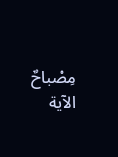مِصْباحٌ
الآية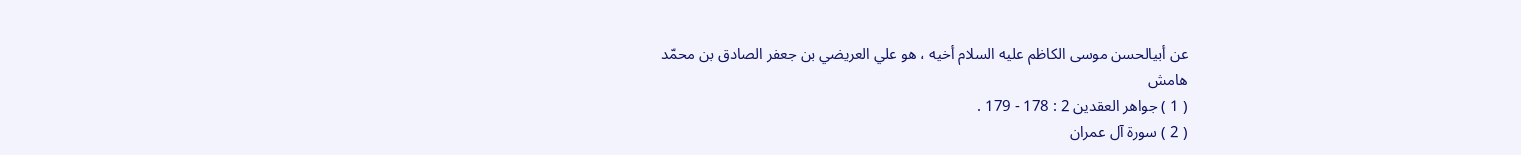عن أبيالحسن موسى الكاظم عليه السلام أخيه ، هو علي العريضي بن جعفر الصادق بن محمّد
هامش
( 1 ) جواهر العقدين 2 : 178 - 179 .
( 2 ) سورة آل عمران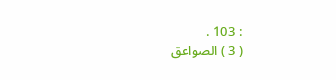: 103 .
( 3 ) الصواعق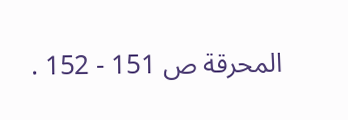المحرقة ص 151 - 152 .